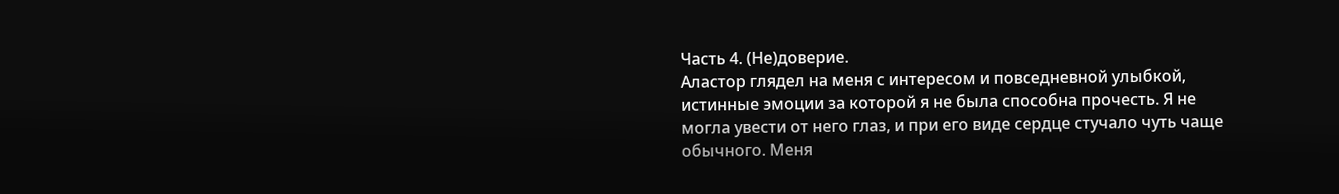Часть 4. (Не)доверие.
Аластор глядел на меня с интересом и повседневной улыбкой, истинные эмоции за которой я не была способна прочесть. Я не могла увести от него глаз, и при его виде сердце стучало чуть чаще обычного. Меня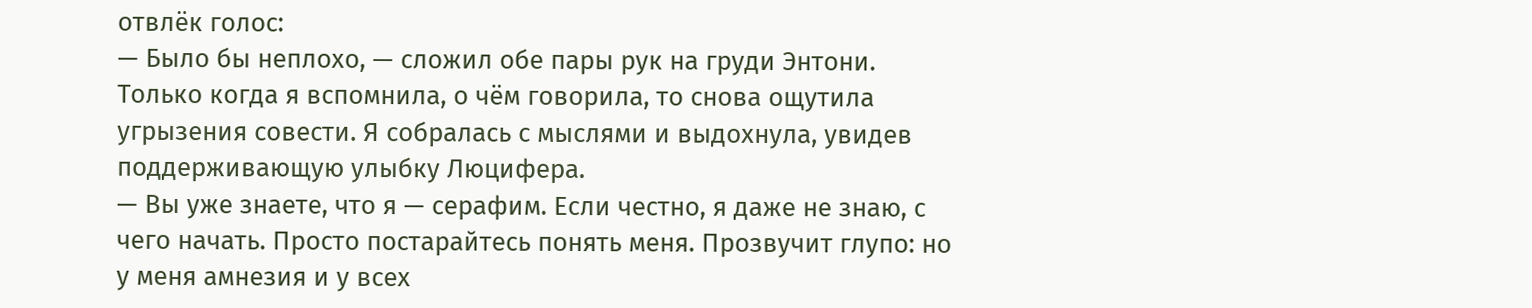отвлёк голос:
— Было бы неплохо, — сложил обе пары рук на груди Энтони. Только когда я вспомнила, о чём говорила, то снова ощутила угрызения совести. Я собралась с мыслями и выдохнула, увидев поддерживающую улыбку Люцифера.
— Вы уже знаете, что я — серафим. Если честно, я даже не знаю, с чего начать. Просто постарайтесь понять меня. Прозвучит глупо: но у меня амнезия и у всех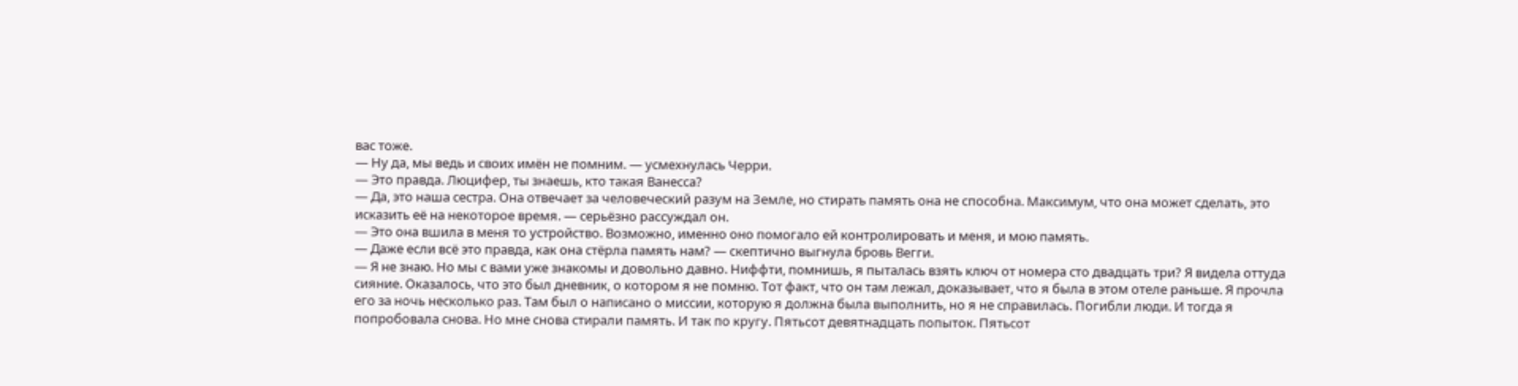вас тоже.
— Ну да, мы ведь и своих имён не помним. — усмехнулась Черри.
— Это правда. Люцифер, ты знаешь, кто такая Ванесса?
— Да, это наша сестра. Она отвечает за человеческий разум на Земле, но стирать память она не способна. Максимум, что она может сделать, это исказить её на некоторое время. — серьёзно рассуждал он.
— Это она вшила в меня то устройство. Возможно, именно оно помогало ей контролировать и меня, и мою память.
— Даже если всё это правда, как она стёрла память нам? — скептично выгнула бровь Вегги.
— Я не знаю. Но мы с вами уже знакомы и довольно давно. Ниффти, помнишь, я пыталась взять ключ от номера сто двадцать три? Я видела оттуда сияние. Оказалось, что это был дневник, о котором я не помню. Тот факт, что он там лежал, доказывает, что я была в этом отеле раньше. Я прочла его за ночь несколько раз. Там был о написано о миссии, которую я должна была выполнить, но я не справилась. Погибли люди. И тогда я попробовала снова. Но мне снова стирали память. И так по кругу. Пятьсот девятнадцать попыток. Пятьсот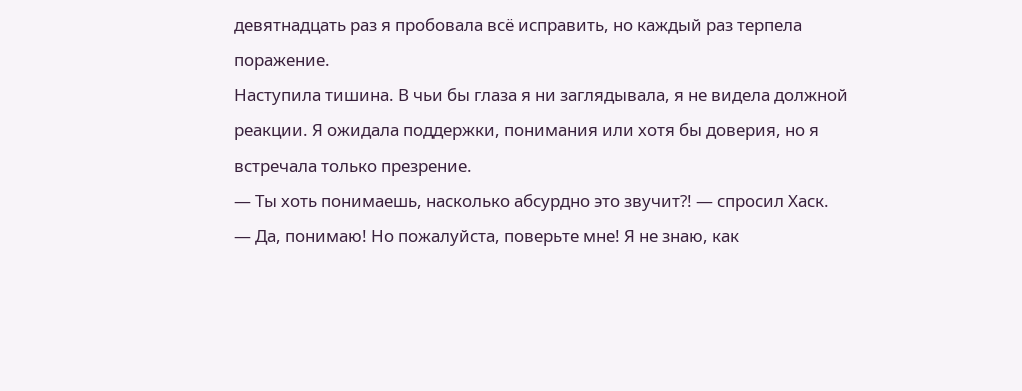девятнадцать раз я пробовала всё исправить, но каждый раз терпела поражение.
Наступила тишина. В чьи бы глаза я ни заглядывала, я не видела должной реакции. Я ожидала поддержки, понимания или хотя бы доверия, но я встречала только презрение.
— Ты хоть понимаешь, насколько абсурдно это звучит?! — спросил Хаск.
— Да, понимаю! Но пожалуйста, поверьте мне! Я не знаю, как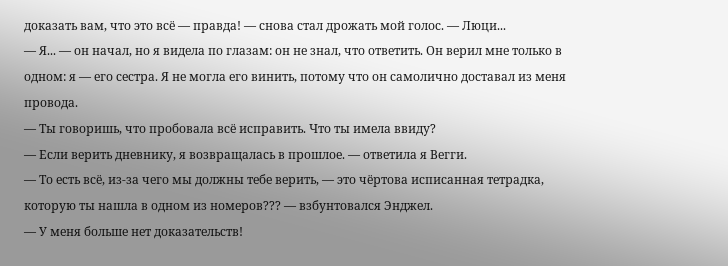доказать вам, что это всё — правда! — снова стал дрожать мой голос. — Люци...
— Я... — он начал, но я видела по глазам: он не знал, что ответить. Он верил мне только в одном: я — его сестра. Я не могла его винить, потому что он самолично доставал из меня провода.
— Ты говоришь, что пробовала всё исправить. Что ты имела ввиду?
— Если верить дневнику, я возвращалась в прошлое. — ответила я Вегги.
— То есть всё, из-за чего мы должны тебе верить, — это чёртова исписанная тетрадка, которую ты нашла в одном из номеров??? — взбунтовался Энджел.
— У меня больше нет доказательств!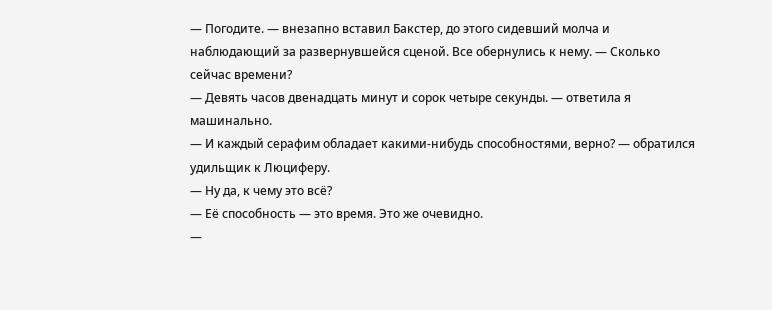— Погодите. — внезапно вставил Бакстер, до этого сидевший молча и наблюдающий за развернувшейся сценой. Все обернулись к нему. — Сколько сейчас времени?
— Девять часов двенадцать минут и сорок четыре секунды. — ответила я машинально.
— И каждый серафим обладает какими-нибудь способностями, верно? — обратился удильщик к Люциферу.
— Ну да, к чему это всё?
— Её способность — это время. Это же очевидно.
—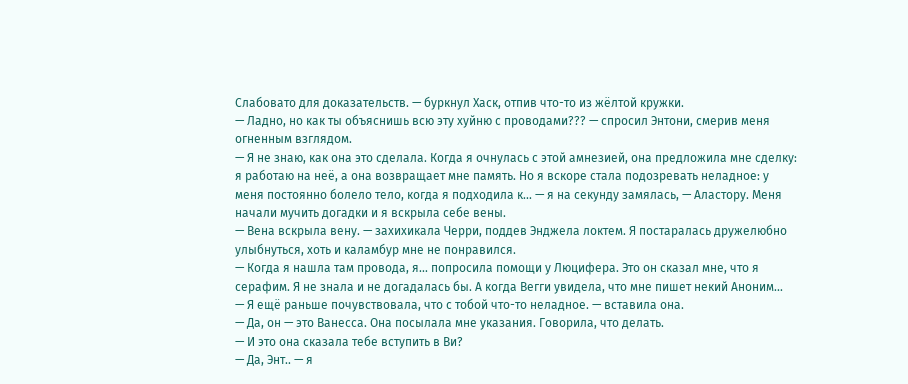Слабовато для доказательств. — буркнул Хаск, отпив что-то из жёлтой кружки.
— Ладно, но как ты объяснишь всю эту хуйню с проводами??? — спросил Энтони, смерив меня огненным взглядом.
— Я не знаю, как она это сделала. Когда я очнулась с этой амнезией, она предложила мне сделку: я работаю на неё, а она возвращает мне память. Но я вскоре стала подозревать неладное: у меня постоянно болело тело, когда я подходила к... — я на секунду замялась, — Аластору. Меня начали мучить догадки и я вскрыла себе вены.
— Вена вскрыла вену. — захихикала Черри, поддев Энджела локтем. Я постаралась дружелюбно улыбнуться, хоть и каламбур мне не понравился.
— Когда я нашла там провода, я... попросила помощи у Люцифера. Это он сказал мне, что я серафим. Я не знала и не догадалась бы. А когда Вегги увидела, что мне пишет некий Аноним...
— Я ещё раньше почувствовала, что с тобой что-то неладное. — вставила она.
— Да, он — это Ванесса. Она посылала мне указания. Говорила, что делать.
— И это она сказала тебе вступить в Ви?
— Да, Энт.. — я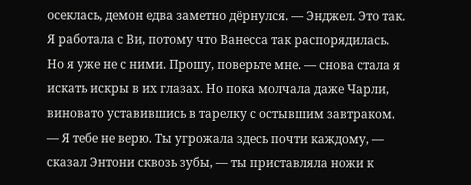осеклась, демон едва заметно дёрнулся. — Энджел. Это так. Я работала с Ви, потому что Ванесса так распорядилась. Но я уже не с ними. Прошу, поверьте мне. — снова стала я искать искры в их глазах. Но пока молчала даже Чарли, виновато уставившись в тарелку с остывшим завтраком.
— Я тебе не верю. Ты угрожала здесь почти каждому, — сказал Энтони сквозь зубы, — ты приставляла ножи к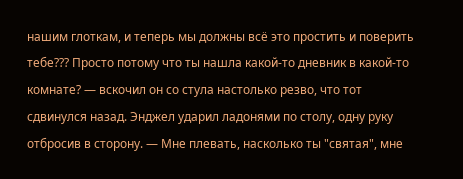нашим глоткам, и теперь мы должны всё это простить и поверить тебе??? Просто потому что ты нашла какой-то дневник в какой-то комнате? — вскочил он со стула настолько резво, что тот сдвинулся назад. Энджел ударил ладонями по столу, одну руку отбросив в сторону. — Мне плевать, насколько ты "святая", мне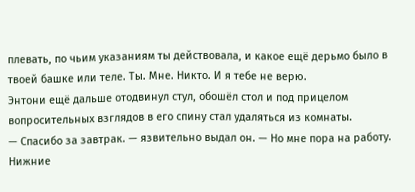плевать, по чьим указаниям ты действовала, и какое ещё дерьмо было в твоей башке или теле. Ты. Мне. Никто. И я тебе не верю.
Энтони ещё дальше отодвинул стул, обошёл стол и под прицелом вопросительных взглядов в его спину стал удаляться из комнаты.
— Спасибо за завтрак. — язвительно выдал он. — Но мне пора на работу.
Нижние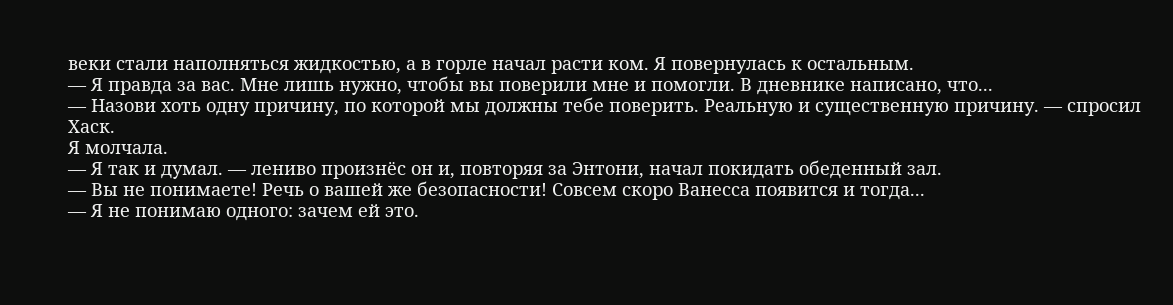веки стали наполняться жидкостью, а в горле начал расти ком. Я повернулась к остальным.
— Я правда за вас. Мне лишь нужно, чтобы вы поверили мне и помогли. В дневнике написано, что...
— Назови хоть одну причину, по которой мы должны тебе поверить. Реальную и существенную причину. — спросил Хаск.
Я молчала.
— Я так и думал. — лениво произнёс он и, повторяя за Энтони, начал покидать обеденный зал.
— Вы не понимаете! Речь о вашей же безопасности! Совсем скоро Ванесса появится и тогда...
— Я не понимаю одного: зачем ей это.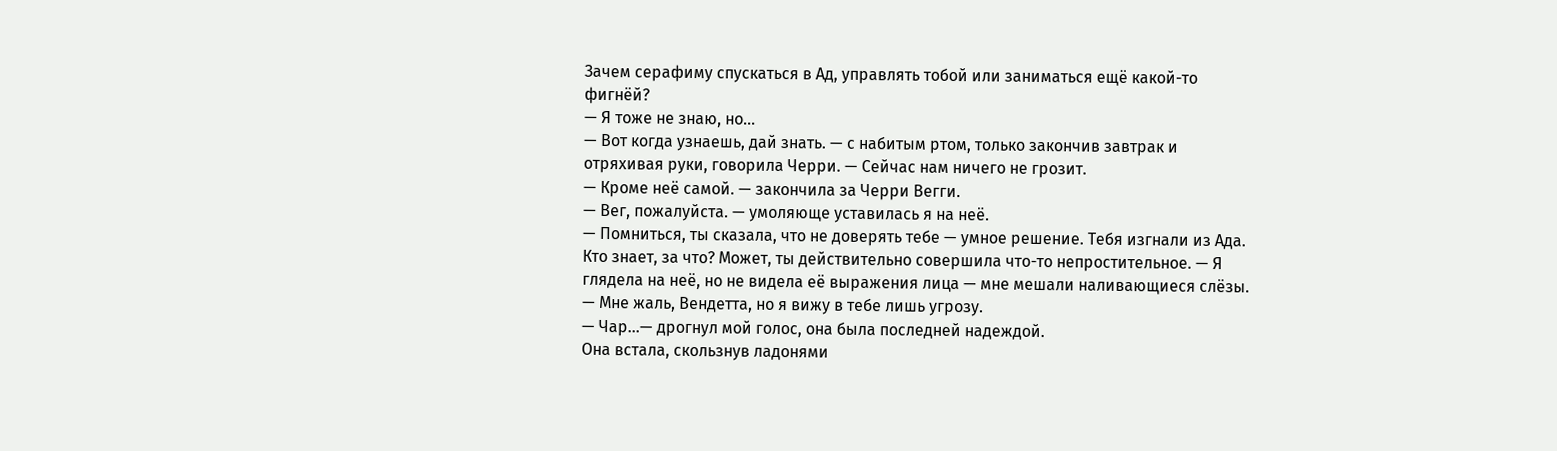Зачем серафиму спускаться в Ад, управлять тобой или заниматься ещё какой-то фигнёй?
— Я тоже не знаю, но...
— Вот когда узнаешь, дай знать. — с набитым ртом, только закончив завтрак и отряхивая руки, говорила Черри. — Сейчас нам ничего не грозит.
— Кроме неё самой. — закончила за Черри Вегги.
— Вег, пожалуйста. — умоляюще уставилась я на неё.
— Помниться, ты сказала, что не доверять тебе — умное решение. Тебя изгнали из Ада. Кто знает, за что? Может, ты действительно совершила что-то непростительное. — Я глядела на неё, но не видела её выражения лица — мне мешали наливающиеся слёзы. — Мне жаль, Вендетта, но я вижу в тебе лишь угрозу.
— Чар...— дрогнул мой голос, она была последней надеждой.
Она встала, скользнув ладонями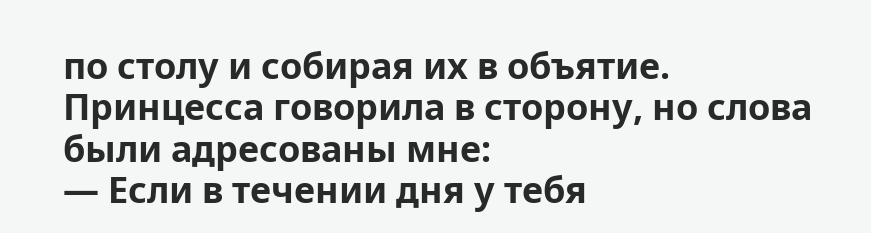по столу и собирая их в объятие. Принцесса говорила в сторону, но слова были адресованы мне:
— Если в течении дня у тебя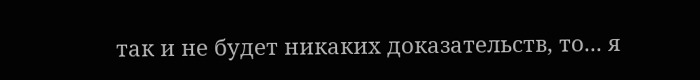так и не будет никаких доказательств, то... я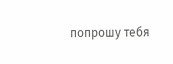попрошу тебя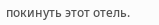покинуть этот отель.